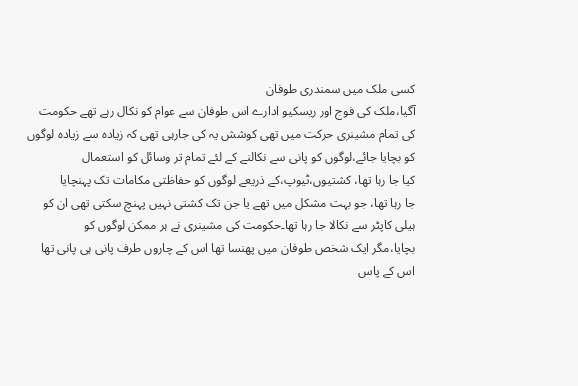کسی ملک میں سمندری طوفان
آگیا،ملک کی فوج اور ریسکیو ادارے اس طوفان سے عوام کو نکال رہے تھے حکومت
کی تمام مشینری حرکت میں تھی کوشش یہ کی جارہی تھی کہ زیادہ سے زیادہ لوگوں
کو بچایا جائے،لوگوں کو پانی سے نکالنے کے لئے تمام تر وسائل کو استعمال
کیا جا رہا تھا، کشتیوں،ٹیوپ،کے ذریعے لوگوں کو حفاظتی مکامات تک پہنچایا
جا رہا تھا، جو بہت مشکل میں تھے یا جن تک کشتی نہیں پہنچ سکتی تھی ان کو
ہیلی کاپٹر سے نکالا جا رہا تھا۔حکومت کی مشینری نے ہر ممکن لوگوں کو
بچایا،مگر ایک شخص طوفان میں پھنسا تھا اس کے چاروں طرف پانی ہی پانی تھا
اس کے پاس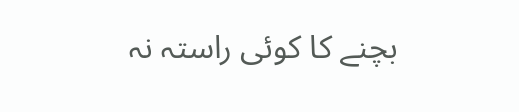بچنے کا کوئی راستہ نہ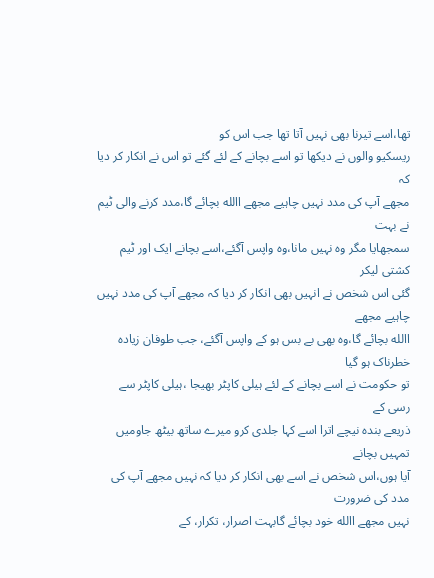تھا،اسے تیرنا بھی نہیں آتا تھا جب اس کو
ریسکیو والوں نے دیکھا تو اسے بچانے کے لئے گئے تو اس نے انکار کر دیا کہ
مجھے آپ کی مدد نہیں چاہیے مجھے االله بچائے گا،مدد کرنے والی ٹیم نے بہت
سمجھایا مگر وہ نہیں مانا،وہ واپس آگئے،اسے بچانے ایک اور ٹیم کشتی لیکر
گئی اس شخص نے انہیں بھی انکار کر دیا کہ مجھے آپ کی مدد نہیں چاہیے مجھے
االله بچائے گا،وہ بھی بے بس ہو کے واپس آگئے، جب طوفان زیادہ خطرناک ہو گیا
تو حکومت نے اسے بچانے کے لئے ہیلی کاپٹر بھیجا ،ہیلی کاپٹر سے رسی کے
ذریعے بندہ نیچے اترا اسے کہا جلدی کرو میرے ساتھ بیٹھ جاومیں تمہیں بچانے
آیا ہوں،اس شخص نے اسے بھی انکار کر دیا کہ نہیں مجھے آپ کی مدد کی ضرورت
نہیں مجھے االله خود بچائے گابہت اصرار، تکرار، کے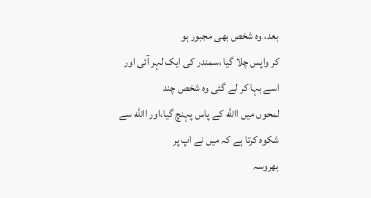بعد، وہ شخص بھی مجبور ہو
کر واپس چلا گیا ،سمندر کی ایک لہر آئی اور اسے بہا کر لے گئی وہ شخص چند
لمحوں میں االله کے پاس پہنچ گیا،اور االله سے شکوہ کرتا ہے کہ میں نے اپ پر
بھروسہ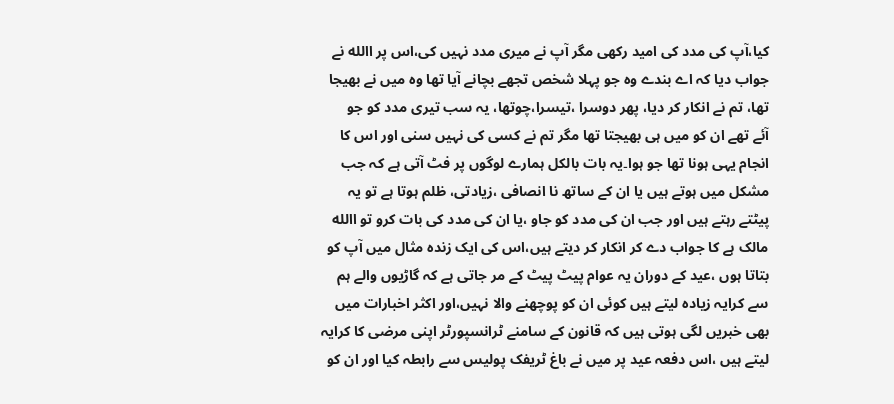کیا،آپ کی مدد کی امید رکھی مگر آپ نے میری مدد نہیں کی،اس پر االله نے
جواب دیا کہ اے بندے وہ جو پہلا شخص تجھے بچانے آیا تھا وہ میں نے بھیجا
تھا، تم نے انکار کر دیا، پھر دوسرا ،تیسرا،چوتھا، یہ سب تیری مدد کو جو
آئے تھے ان کو میں ہی بھیجتا تھا مگر تم نے کسی کی نہیں سنی اور اس کا
انجام یہی ہونا تھا جو ہوا۔یہ بات بالکل ہمارے لوگوں پر فٹ آتی ہے کہ جب
مشکل میں ہوتے ہیں یا ان کے ساتھ نا انصافی ،زیادتی، ظلم ہوتا ہے تو یہ
پیٹتے رہتے ہیں اور جب ان کی مدد کو جاو ،یا ان کی مدد کی بات کرو تو االله
مالک ہے کا جواب دے کر انکار کر دیتے ہیں،اس کی ایک زندہ مثال میں آپ کو
بتاتا ہوں ،عید کے دوران یہ عوام پیٹ پیٹ کے مر جاتی ہے کہ گاڑیوں والے ہم
سے کرایہ زیادہ لیتے ہیں کوئی ان کو پوچھنے والا نہیں،اور اکثر اخبارات میں
بھی خبریں لگی ہوتی ہیں کہ قانون کے سامنے ٹرانسپورٹر اپنی مرضی کا کرایہ
لیتے ہیں ،اس دفعہ عید پر میں نے باغ ٹریفک پولیس سے رابطہ کیا اور ان کو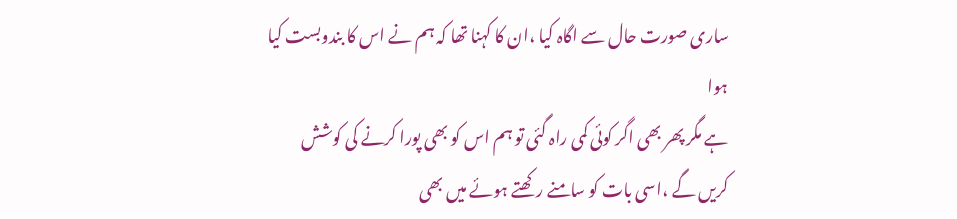ساری صورت حال سے اگاہ کیا ،ان کا کہنا تھا کہ ہم نے اس کا بندوبست کیا ہوا
ہے مگر پھر بھی اگر کوئی کمی راہ گئی تو ہم اس کو بھی پورا کرنے کی کوشش
کریں گے ،اسی بات کو سامنے رکھتے ہوئے میں بھی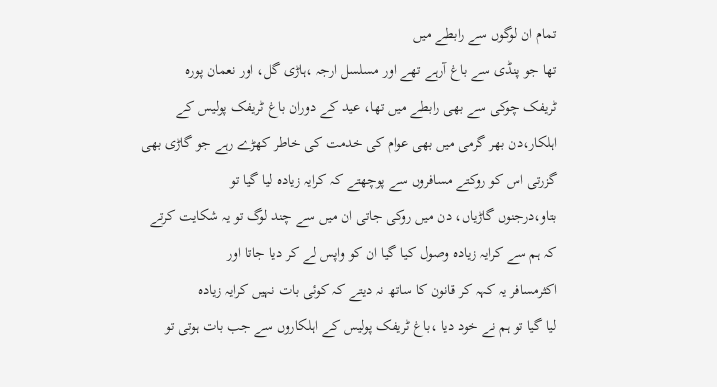تمام ان لوگوں سے رابطے میں
تھا جو پنڈی سے باغ آرہے تھے اور مسلسل ارجہ ،ہاڑی گل، اور نعمان پورہ
ٹریفک چوکی سے بھی رابطے میں تھا، عید کے دوران باغ ٹریفک پولیس کے
اہلکار،دن بھر گرمی میں بھی عوام کی خدمت کی خاطر کھڑے رہے جو گاڑی بھی
گزرتی اس کو روکتے مسافروں سے پوچھتے کہ کرایہ زیادہ لیا گیا تو
بتاو،درجنوں گاڑیاں، دن میں روکی جاتی ان میں سے چند لوگ تو یہ شکایت کرتے
کہ ہم سے کرایہ زیادہ وصول کیا گیا ان کو واپس لے کر دیا جاتا اور
اکثرمسافر یہ کہہ کر قانون کا ساتھ نہ دیتے کہ کوئی بات نہیں کرایہ زیادہ
لیا گیا تو ہم نے خود دیا ،باغ ٹریفک پولیس کے اہلکاروں سے جب بات ہوتی تو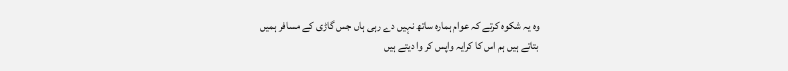وہ یہ شکوہ کرتے کہ عوام ہمارہ ساتھ نہیں دے رہی ہاں جس گاڑی کے مسافر ہمیں
بتاتے ہیں ہم اس کا کرایہ واپس کر وا دیتے ہیں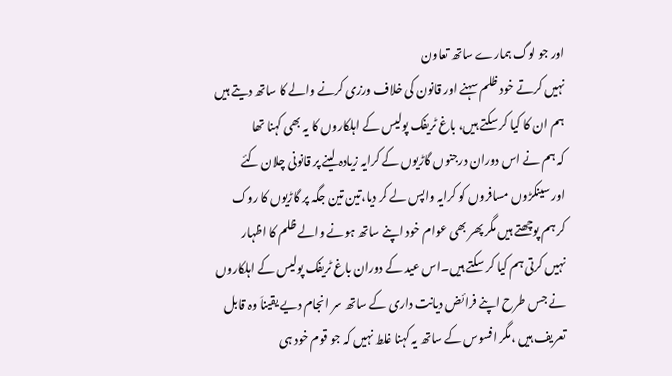اور جو لوگ ہمارے ساتھ تعاون
نہیں کرتے خود ظلم سہنے اور قانون کی خلاف ورزی کرنے والے کا ساتھ دیتے ہیں
ہم ان کا کیا کر سکتے ہیں، باغ ٹریفک پولیس کے اہلکاروں کا یہ بھی کہنا تھا
کہ ہم نے اس دوران درجنوں گاڑیوں کے کرایہ زیادہ لینے پر قانونی چلان کئے
اور سینکڑوں مسافروں کو کرایہ واپس لے کر دیا،تین تین جگہ پر گاڑیوں کا روک
کر ہم پوچھتے ہیں مگر پھر بھی عوام خود اپنے ساتھ ہونے والے ظلم کا اظہار
نہیں کرتی ہم کیا کر سکتے ہیں۔اس عید کے دوران باغ ٹریفک پولیس کے اہلکاروں
نے جس طرح اپنے فرائض دیانت داری کے ساتھ سر انجام دیے یقیناَ وہ قابل
تعریف ہیں ،مگر افسوس کے ساتھ یہ کہنا غلط نہیں کہ جو قوم خود ہی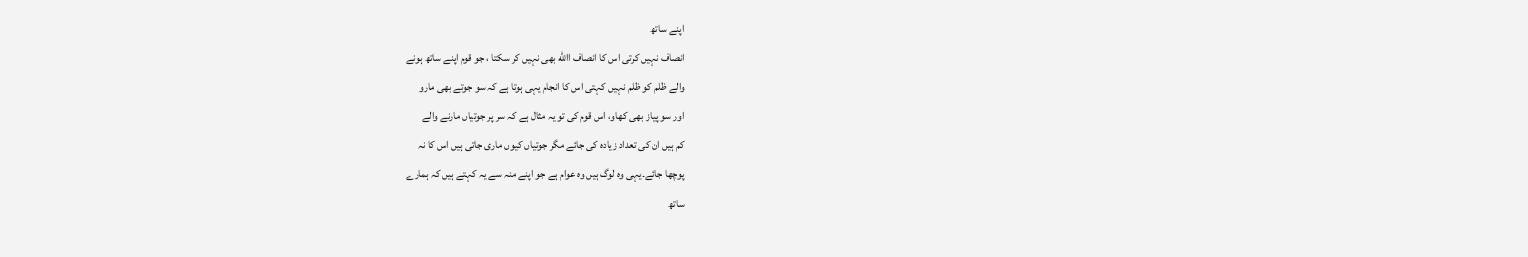اپنے ساتھ
انصاف نہیں کرتی اس کا انصاف االله بھی نہیں کر سکتا ، جو قوم اپنے ساتھ ہونے
والے ظلم کو ظلم نہیں کہتی اس کا انجام یہی ہوتا ہے کہ سو جوتے بھی مارو
اور سو پیاز بھی کھاو، اس قوم کی تو یہ مثال ہے کہ سر پر جوتیاں مارنے والے
کم ہیں ان کی تعداد زیادہ کی جائے مگر جوتیاں کیوں ماری جاتی ہیں اس کا نہ
پوچھا جائے۔یہی وہ لوگ ہیں وہ عوام ہے جو اپنے منہ سے یہ کہتے ہیں کہ ہمارے
ساتھ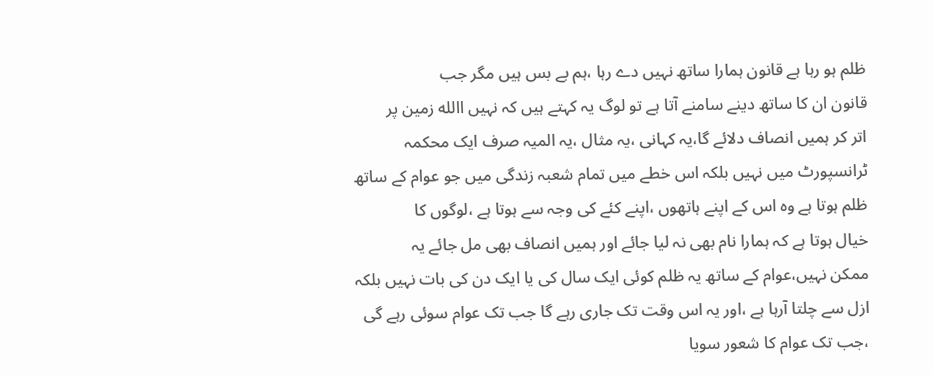ظلم ہو رہا ہے قانون ہمارا ساتھ نہیں دے رہا ،ہم بے بس ہیں مگر جب
قانون ان کا ساتھ دینے سامنے آتا ہے تو لوگ یہ کہتے ہیں کہ نہیں االله زمین پر
اتر کر ہمیں انصاف دلائے گا،یہ کہانی ،یہ مثال ،یہ المیہ صرف ایک محکمہ
ٹرانسپورٹ میں نہیں بلکہ اس خطے میں تمام شعبہ زندگی میں جو عوام کے ساتھ
ظلم ہوتا ہے وہ اس کے اپنے ہاتھوں ،اپنے کئے کی وجہ سے ہوتا ہے ،لوگوں کا
خیال ہوتا ہے کہ ہمارا نام بھی نہ لیا جائے اور ہمیں انصاف بھی مل جائے یہ
ممکن نہیں،عوام کے ساتھ یہ ظلم کوئی ایک سال کی یا ایک دن کی بات نہیں بلکہ
ازل سے چلتا آرہا ہے ،اور یہ اس وقت تک جاری رہے گا جب تک عوام سوئی رہے گی
،جب تک عوام کا شعور سویا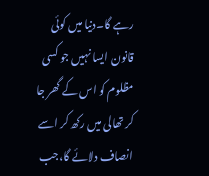رہے گا۔دنیا میں کوئی قانون ایسا نہیں جو کسی
مظلوم کو اس کے گھر جا کر تھالی میں رکھ کر اسے انصاف دلائے گا،جب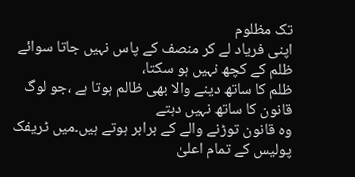تک مظلوم
اپنی فریاد لے کر منصف کے پاس نہیں جاتا سوائے ظلم کے کچھ نہیں ہو سکتا،
ظلم کا ساتھ دینے والا بھی ظالم ہوتا ہے ،جو لوگ قانون کا ساتھ نہیں دہتے
وہ قانون توڑنے والے کے برابر ہوتے ہیں۔میں ٹریفک پولیس کے تمام اعلیٰ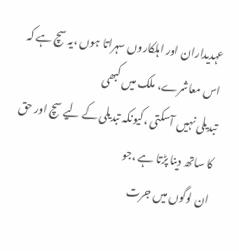عہدیداران اور اہلکاروں سہراتا ہوں ،یہ سچ ہے کہ اس معاشرے، ملک میں کبھی
تبدیلی نہیں آسکتی ،کیونکہ تبدیلی کے لیے سچ اور حق کا ساتھ دینا پڑتا ہے ،جو
ان لوگوں میں جرت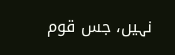نہیں، جس قوم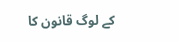کے لوگ قانون کا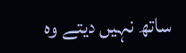ساتھ نہیں دیتے وہ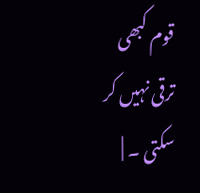قوم کبھی
ترقی نہیں کر سکتی ۔ |